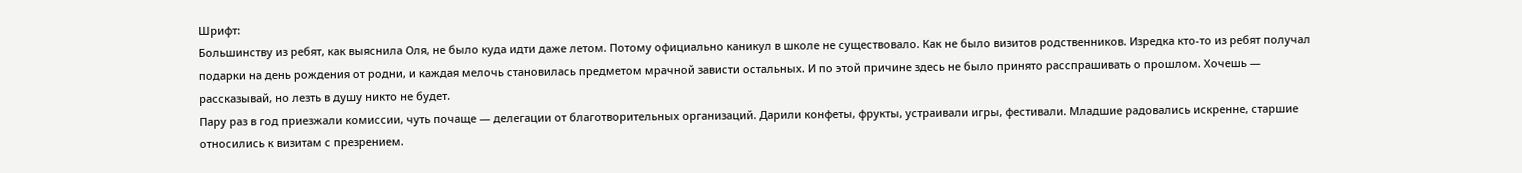Шрифт:
Большинству из ребят, как выяснила Оля, не было куда идти даже летом. Потому официально каникул в школе не существовало. Как не было визитов родственников. Изредка кто-то из ребят получал подарки на день рождения от родни, и каждая мелочь становилась предметом мрачной зависти остальных. И по этой причине здесь не было принято расспрашивать о прошлом. Хочешь — рассказывай, но лезть в душу никто не будет.
Пару раз в год приезжали комиссии, чуть почаще — делегации от благотворительных организаций. Дарили конфеты, фрукты, устраивали игры, фестивали. Младшие радовались искренне, старшие относились к визитам с презрением.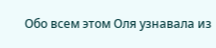Обо всем этом Оля узнавала из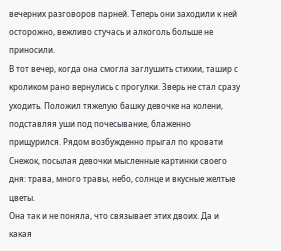вечерних разговоров парней. Теперь они заходили к ней осторожно, вежливо стучась и алкоголь больше не приносили.
В тот вечер, когда она смогла заглушить стихии, ташир с кроликом рано вернулись с прогулки. Зверь не стал сразу уходить. Положил тяжелую башку девочке на колени, подставляя уши под почесывание, блаженно прищурился. Рядом возбужденно прыгал по кровати Снежок, посылая девочки мысленные картинки своего дня: трава, много травы, небо, солнце и вкусные желтые цветы.
Она так и не поняла, что связывает этих двоих. Да и какая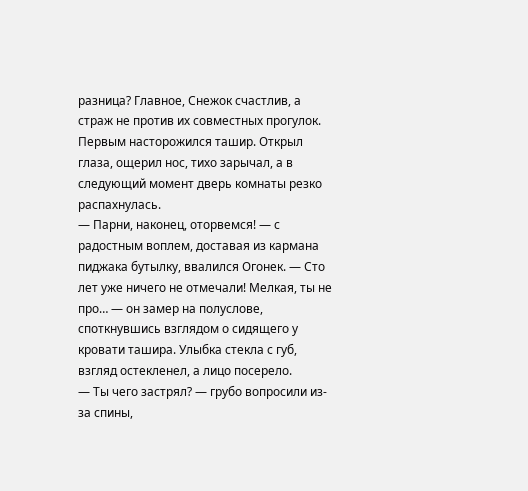разница? Главное, Снежок счастлив, а страж не против их совместных прогулок.
Первым насторожился ташир. Открыл глаза, ощерил нос, тихо зарычал, а в следующий момент дверь комнаты резко распахнулась.
— Парни, наконец, оторвемся! — с радостным воплем, доставая из кармана пиджака бутылку, ввалился Огонек. — Сто лет уже ничего не отмечали! Мелкая, ты не про… — он замер на полуслове, споткнувшись взглядом о сидящего у кровати ташира. Улыбка стекла с губ, взгляд остекленел, а лицо посерело.
— Ты чего застрял? — грубо вопросили из-за спины,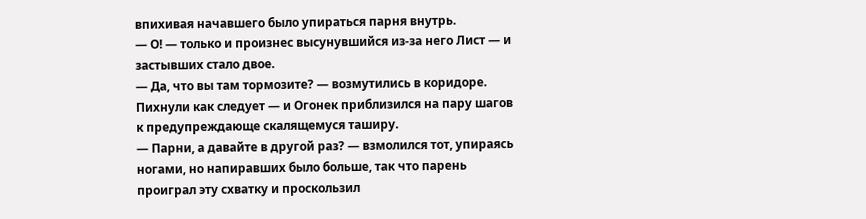впихивая начавшего было упираться парня внутрь.
— О! — только и произнес высунувшийся из-за него Лист — и застывших стало двое.
— Да, что вы там тормозите? — возмутились в коридоре. Пихнули как следует — и Огонек приблизился на пару шагов к предупреждающе скалящемуся таширу.
— Парни, а давайте в другой раз? — взмолился тот, упираясь ногами, но напиравших было больше, так что парень проиграл эту схватку и проскользил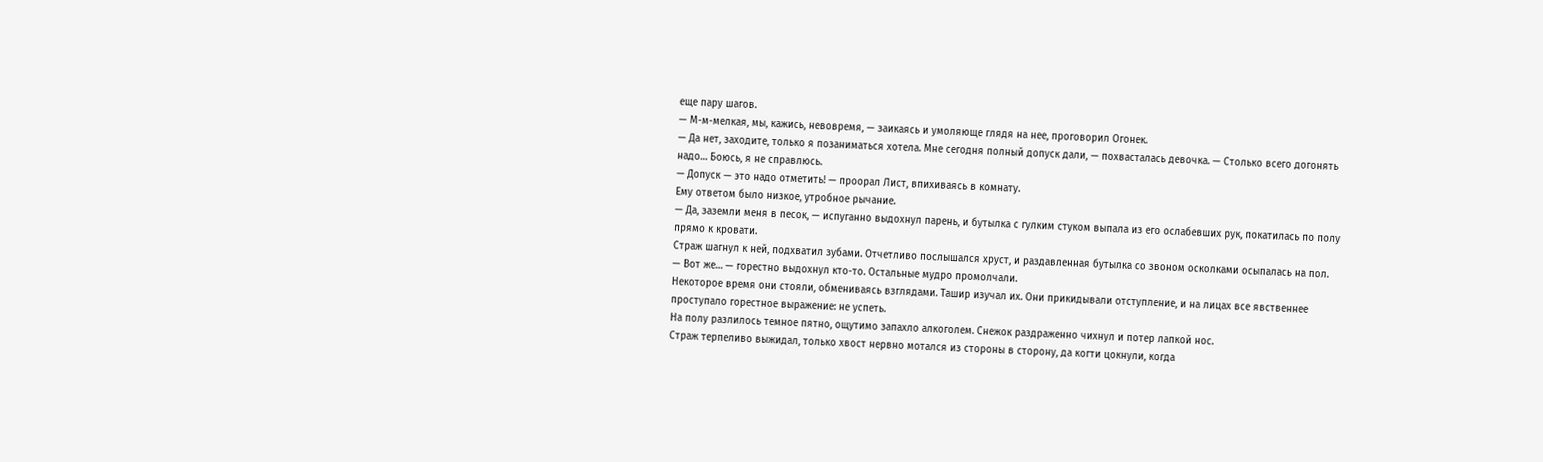еще пару шагов.
— М-м-мелкая, мы, кажись, невовремя, — заикаясь и умоляюще глядя на нее, проговорил Огонек.
— Да нет, заходите, только я позаниматься хотела. Мне сегодня полный допуск дали, — похвасталась девочка. — Столько всего догонять надо… Боюсь, я не справлюсь.
— Допуск — это надо отметить! — проорал Лист, впихиваясь в комнату.
Ему ответом было низкое, утробное рычание.
— Да, заземли меня в песок, — испуганно выдохнул парень, и бутылка с гулким стуком выпала из его ослабевших рук, покатилась по полу прямо к кровати.
Страж шагнул к ней, подхватил зубами. Отчетливо послышался хруст, и раздавленная бутылка со звоном осколками осыпалась на пол.
— Вот же… — горестно выдохнул кто-то. Остальные мудро промолчали.
Некоторое время они стояли, обмениваясь взглядами. Ташир изучал их. Они прикидывали отступление, и на лицах все явственнее проступало горестное выражение: не успеть.
На полу разлилось темное пятно, ощутимо запахло алкоголем. Снежок раздраженно чихнул и потер лапкой нос.
Страж терпеливо выжидал, только хвост нервно мотался из стороны в сторону, да когти цокнули, когда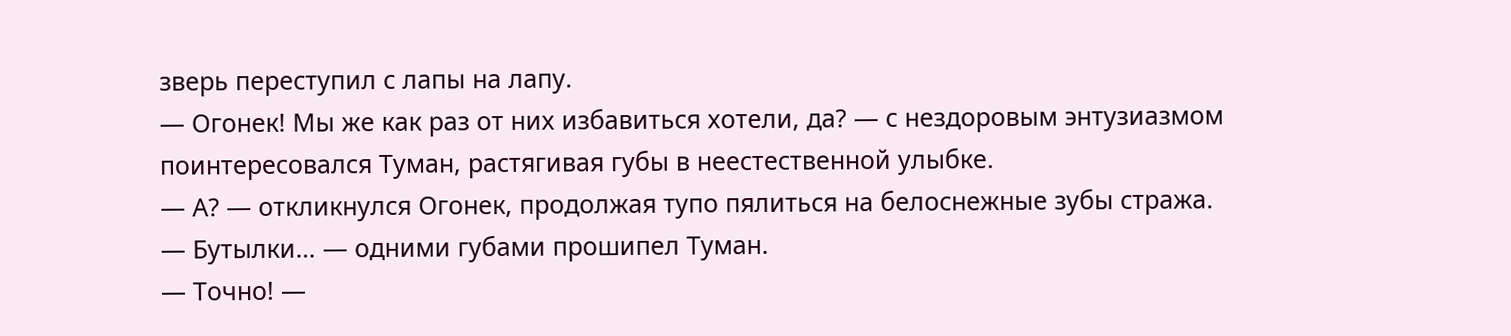зверь переступил с лапы на лапу.
— Огонек! Мы же как раз от них избавиться хотели, да? — с нездоровым энтузиазмом поинтересовался Туман, растягивая губы в неестественной улыбке.
— А? — откликнулся Огонек, продолжая тупо пялиться на белоснежные зубы стража.
— Бутылки… — одними губами прошипел Туман.
— Точно! —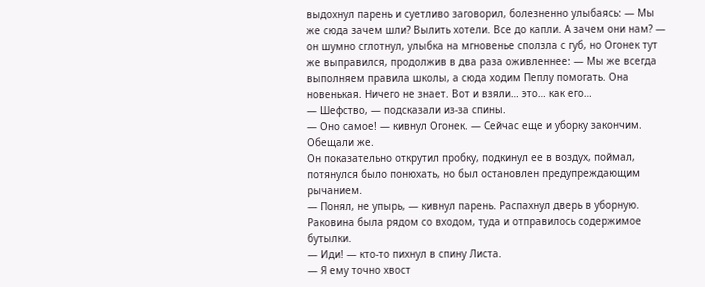выдохнул парень и суетливо заговорил, болезненно улыбаясь: — Мы же сюда зачем шли? Вылить хотели. Все до капли. А зачем они нам? — он шумно сглотнул, улыбка на мгновенье сползла с губ, но Огонек тут же выправился, продолжив в два раза оживленнее: — Мы же всегда выполняем правила школы, а сюда ходим Пеплу помогать. Она новенькая. Ничего не знает. Вот и взяли… это… как его…
— Шефство, — подсказали из-за спины.
— Оно самое! — кивнул Огонек. — Сейчас еще и уборку закончим. Обещали же.
Он показательно открутил пробку, подкинул ее в воздух, поймал, потянулся было понюхать, но был остановлен предупреждающим рычанием.
— Понял, не упырь, — кивнул парень. Распахнул дверь в уборную. Раковина была рядом со входом, туда и отправилось содержимое бутылки.
— Иди! — кто-то пихнул в спину Листа.
— Я ему точно хвост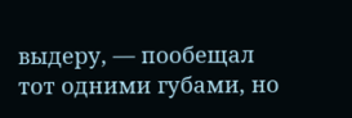выдеру, — пообещал тот одними губами, но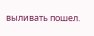выливать пошел.